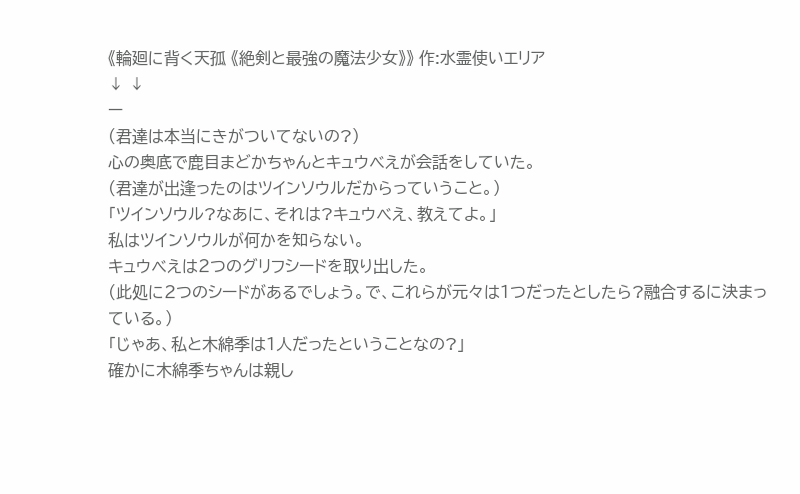《輪廻に背く天孤 《絶剣と最強の魔法少女》》 作:水霊使いエリア
↓ ↓
ー
(君達は本当にきがついてないの?)
心の奥底で鹿目まどかちゃんとキュウべえが会話をしていた。
(君達が出逢ったのはツインソウルだからっていうこと。)
「ツインソウル?なあに、それは?キュウべえ、教えてよ。」
私はツインソウルが何かを知らない。
キュウべえは2つのグリフシードを取り出した。
(此処に2つのシードがあるでしょう。で、これらが元々は1つだったとしたら?融合するに決まっている。)
「じゃあ、私と木綿季は1人だったということなの?」
確かに木綿季ちゃんは親し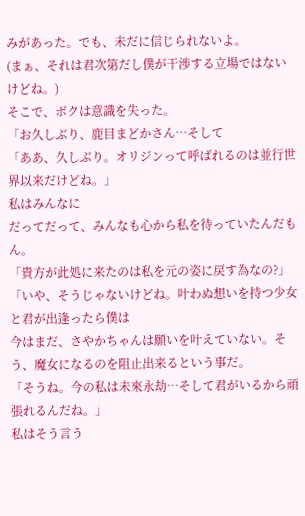みがあった。でも、未だに信じられないよ。
(まぁ、それは君次第だし僕が干渉する立場ではないけどね。)
そこで、ボクは意識を失った。
「お久しぶり、鹿目まどかさん…そして
「ああ、久しぶり。オリジンって呼ばれるのは並行世界以来だけどね。」
私はみんなに
だってだって、みんなも心から私を待っていたんだもん。
「貴方が此処に来たのは私を元の姿に戻す為なの?」
「いや、そうじゃないけどね。叶わぬ想いを持つ少女と君が出逢ったら僕は
今はまだ、さやかちゃんは願いを叶えていない。そう、魔女になるのを阻止出来るという事だ。
「そうね。今の私は未來永劫…そして君がいるから頑張れるんだね。」
私はそう言う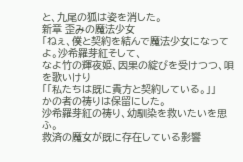と、九尾の狐は姿を消した。
新章 歪みの魔法少女
「ねぇ、僕と契約を結んで魔法少女になってよ。沙希羅芽紅そして、
なよ竹の輝夜姫、因果の綻びを受けつつ、唄を歌いけり
「「私たちは既に貴方と契約している。」」
かの者の祷りは保留にした。
沙希羅芽紅の祷り、幼馴染を救いたいを思ふ。
救済の魔女が既に存在している影響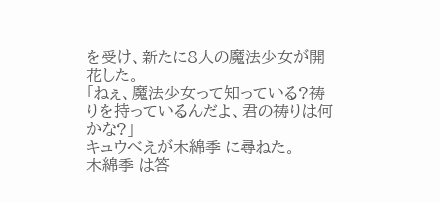を受け、新たに8人の魔法少女が開花した。
「ねぇ、魔法少女って知っている?祷りを持っているんだよ、君の祷りは何かな?」
キュウべえが木綿季 に尋ねた。
木綿季 は答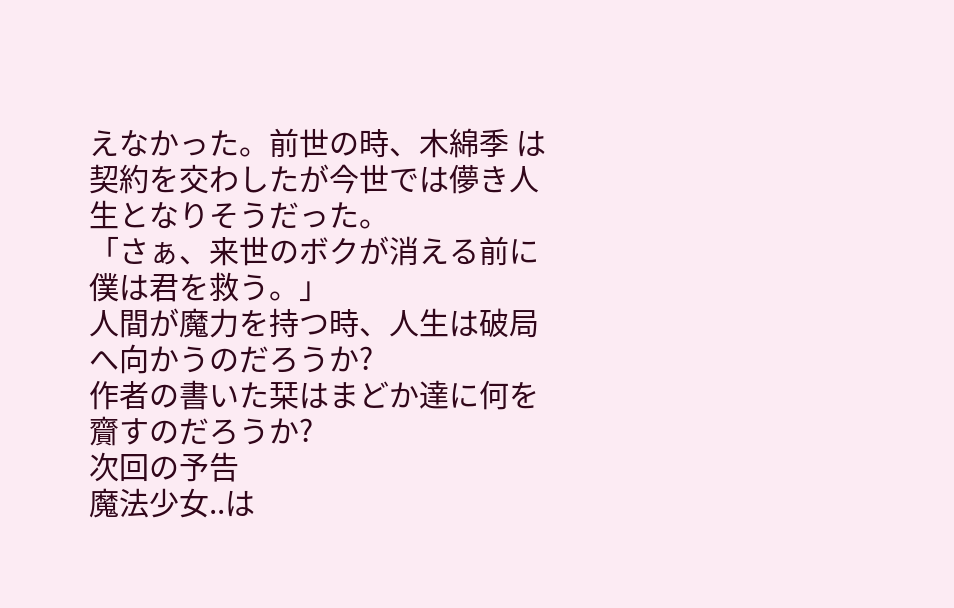えなかった。前世の時、木綿季 は契約を交わしたが今世では儚き人生となりそうだった。
「さぁ、来世のボクが消える前に僕は君を救う。」
人間が魔力を持つ時、人生は破局へ向かうのだろうか?
作者の書いた栞はまどか達に何を齎すのだろうか?
次回の予告
魔法少女..は